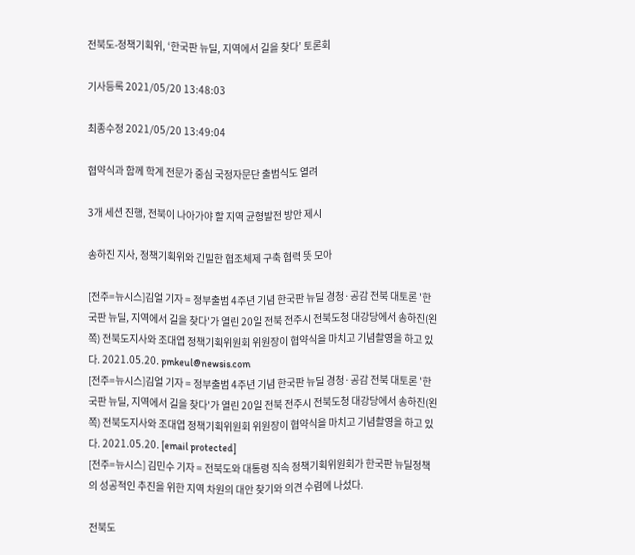전북도-정책기획위, ‘한국판 뉴딜, 지역에서 길을 찾다’ 토론회

기사등록 2021/05/20 13:48:03

최종수정 2021/05/20 13:49:04

협약식과 함께 학계 전문가 중심 국정자문단 출범식도 열려

3개 세션 진행, 전북이 나아가야 할 지역 균형발전 방안 제시

송하진 지사, 정책기획위와 긴밀한 협조체제 구축 협력 뜻 모아

[전주=뉴시스]김얼 기자 = 정부출범 4주년 기념 한국판 뉴딜 경청·공감 전북 대토론 '한국판 뉴딜, 지역에서 길을 찾다'가 열린 20일 전북 전주시 전북도청 대강당에서 송하진(왼쪽) 전북도지사와 조대엽 정책기획위원회 위원장이 협약식을 마치고 기념촬영을 하고 있다. 2021.05.20. pmkeul@newsis.com
[전주=뉴시스]김얼 기자 = 정부출범 4주년 기념 한국판 뉴딜 경청·공감 전북 대토론 '한국판 뉴딜, 지역에서 길을 찾다'가 열린 20일 전북 전주시 전북도청 대강당에서 송하진(왼쪽) 전북도지사와 조대엽 정책기획위원회 위원장이 협약식을 마치고 기념촬영을 하고 있다. 2021.05.20. [email protected]
[전주=뉴시스] 김민수 기자 = 전북도와 대통령 직속 정책기획위원회가 한국판 뉴딜정책의 성공적인 추진을 위한 지역 차원의 대안 찾기와 의견 수렴에 나섰다.

전북도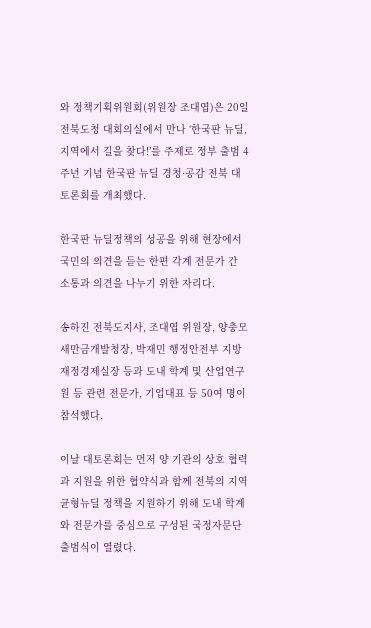와 정책기획위원회(위원장 조대엽)은 20일 전북도청 대회의실에서 만나 ‘한국판 뉴딜, 지역에서 길을 찾다!’를 주제로 정부 출범 4주년 기념 한국판 뉴딜 경청·공감 전북 대토론회를 개최했다.

한국판 뉴딜정책의 성공을 위해 현장에서 국민의 의견을 듣는 한편 각계 전문가 간 소통과 의견을 나누기 위한 자리다.

송하진 전북도지사, 조대엽 위원장, 양충모 새만금개발청장, 박재민 행정안전부 지방재정경제실장 등과 도내 학계 및 산업연구원 등 관련 전문가, 기업대표 등 50여 명이 참석했다.

이날 대토론회는 먼저 양 기관의 상호 협력과 지원을 위한 협약식과 함께 전북의 지역 균형뉴딜 정책을 지원하기 위해 도내 학계와 전문가를 중심으로 구성된 국정자문단 출범식이 열렸다.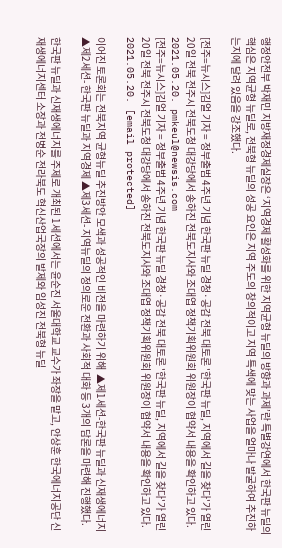행정안전부 박재민 지방재정경제실장은 ‘지역경제 활성화를 위한 지역균형 뉴딜의 방향과 과제’란 특별강연에서 한국판 뉴딜의 핵심은 지역균형 뉴딜로, 전북형 뉴딜의 성공 요인은 지역 주도의 창의적이고 지역 특색에 맞는 사업을 얼마나 발굴하여 추진하는지에 달려 있음을 강조했다.

[전주=뉴시스]김얼 기자 = 정부출범 4주년 기념 한국판 뉴딜 경청·공감 전북 대토론 '한국판 뉴딜, 지역에서 길을 찾다'가 열린 20일 전북 전주시 전북도청 대강당에서 송하진 전북도지사와 조대엽 정책기획위원회 위원장이 협약서 내용을 확인하고 있다. 2021.05.20. pmkeul@newsis.com
[전주=뉴시스]김얼 기자 = 정부출범 4주년 기념 한국판 뉴딜 경청·공감 전북 대토론 '한국판 뉴딜, 지역에서 길을 찾다'가 열린 20일 전북 전주시 전북도청 대강당에서 송하진 전북도지사와 조대엽 정책기획위원회 위원장이 협약서 내용을 확인하고 있다. 2021.05.20. [email protected]

이어진 토론회는 전북지역 균형뉴딜 추진방안 모색과 성공적인 비전을 마련하기 위해  ▲제1세션-한국판 뉴딜과 신재생에너지 ▲제2세션- 한국판 뉴딜과 지역경제 ▲제3세션- 지역뉴딜의 정의로운 전환과 사회적 대화 등 3개의 담론을 마련해 진행했다.

한국판 뉴딜과 신재생에너지를 주제로 개최된 1세션에서는 윤순진 서울대학교 교수가 좌장을 맡고, 안상훈 한국에너지공단 신재생에너지센터 소장과 전병순 전라북도 혁신산업국장의 발제와 임성진 전북형 뉴딜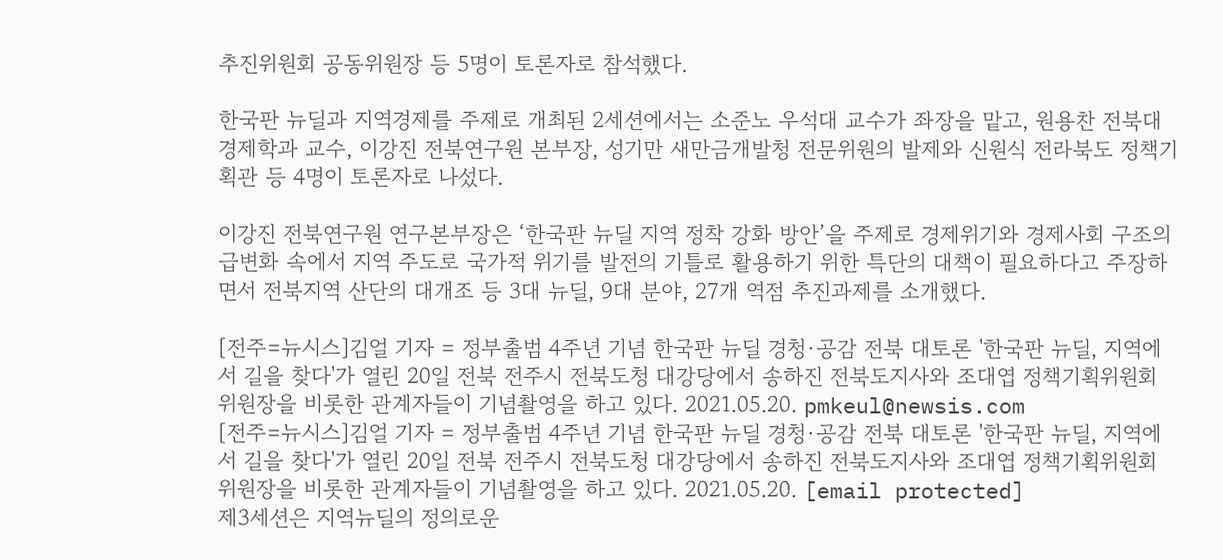추진위원회 공동위원장 등 5명이 토론자로 참석했다.

한국판 뉴딜과 지역경제를 주제로 개최된 2세션에서는 소준노 우석대 교수가 좌장을 맡고, 원용찬 전북대 경제학과 교수, 이강진 전북연구원 본부장, 성기만 새만금개발청 전문위원의 발제와 신원식 전라북도 정책기획관 등 4명이 토론자로 나섰다.

이강진 전북연구원 연구본부장은 ‘한국판 뉴딜 지역 정착 강화 방안’을 주제로 경제위기와 경제사회 구조의 급변화 속에서 지역 주도로 국가적 위기를 발전의 기틀로 활용하기 위한 특단의 대책이 필요하다고 주장하면서 전북지역 산단의 대개조 등 3대 뉴딜, 9대 분야, 27개 역점 추진과제를 소개했다.

[전주=뉴시스]김얼 기자 = 정부출범 4주년 기념 한국판 뉴딜 경청·공감 전북 대토론 '한국판 뉴딜, 지역에서 길을 찾다'가 열린 20일 전북 전주시 전북도청 대강당에서 송하진 전북도지사와 조대엽 정책기획위원회 위원장을 비롯한 관계자들이 기념촬영을 하고 있다. 2021.05.20. pmkeul@newsis.com
[전주=뉴시스]김얼 기자 = 정부출범 4주년 기념 한국판 뉴딜 경청·공감 전북 대토론 '한국판 뉴딜, 지역에서 길을 찾다'가 열린 20일 전북 전주시 전북도청 대강당에서 송하진 전북도지사와 조대엽 정책기획위원회 위원장을 비롯한 관계자들이 기념촬영을 하고 있다. 2021.05.20. [email protected]
제3세션은 지역뉴딜의 정의로운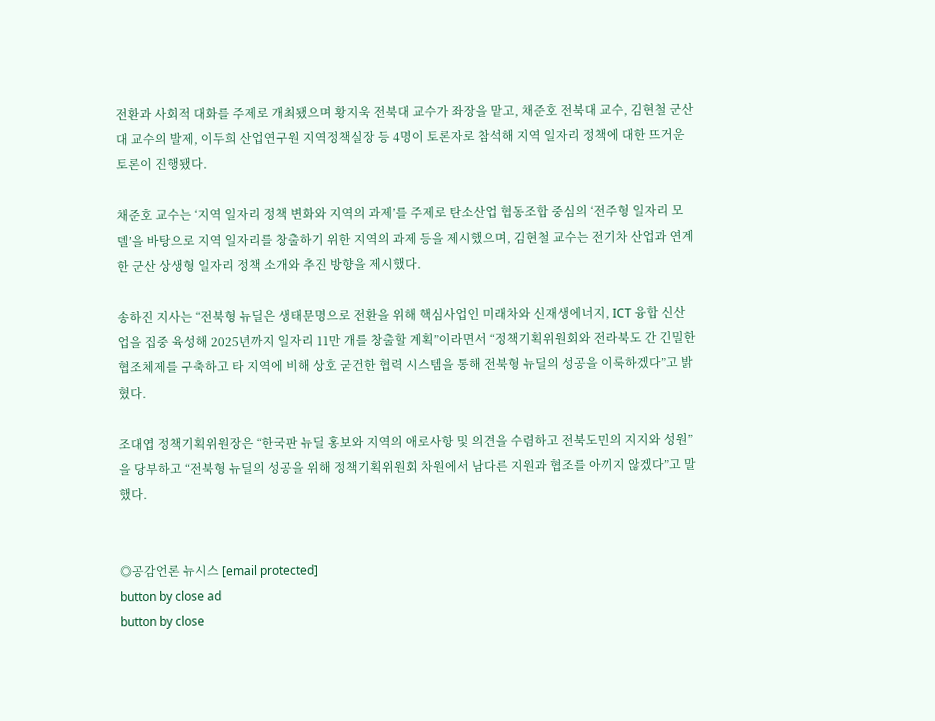전환과 사회적 대화를 주제로 개최됐으며 황지욱 전북대 교수가 좌장을 맡고, 채준호 전북대 교수, 김현철 군산대 교수의 발제, 이두희 산업연구원 지역정책실장 등 4명이 토론자로 참석해 지역 일자리 정책에 대한 뜨거운 토론이 진행됐다.

채준호 교수는 ‘지역 일자리 정책 변화와 지역의 과제’를 주제로 탄소산업 협동조합 중심의 ‘전주형 일자리 모델’을 바탕으로 지역 일자리를 창출하기 위한 지역의 과제 등을 제시했으며, 김현철 교수는 전기차 산업과 연계한 군산 상생형 일자리 정책 소개와 추진 방향을 제시했다.

송하진 지사는 “전북형 뉴딜은 생태문명으로 전환을 위해 핵심사업인 미래차와 신재생에너지, ICT 융합 신산업을 집중 육성해 2025년까지 일자리 11만 개를 창출할 계획”이라면서 “정책기획위원회와 전라북도 간 긴밀한 협조체제를 구축하고 타 지역에 비해 상호 굳건한 협력 시스템을 통해 전북형 뉴딜의 성공을 이룩하겠다”고 밝혔다.

조대엽 정책기획위원장은 “한국판 뉴딜 홍보와 지역의 애로사항 및 의견을 수렴하고 전북도민의 지지와 성원”을 당부하고 “전북형 뉴딜의 성공을 위해 정책기획위원회 차원에서 남다른 지원과 협조를 아끼지 않겠다”고 말했다.


◎공감언론 뉴시스 [email protected]
button by close ad
button by close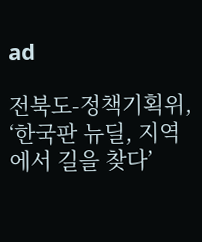ad

전북도-정책기획위, ‘한국판 뉴딜, 지역에서 길을 찾다’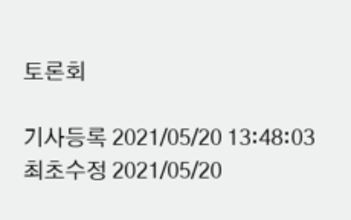토론회

기사등록 2021/05/20 13:48:03 최초수정 2021/05/20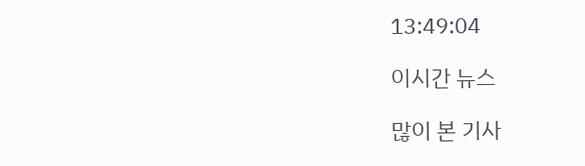13:49:04

이시간 뉴스

많이 본 기사